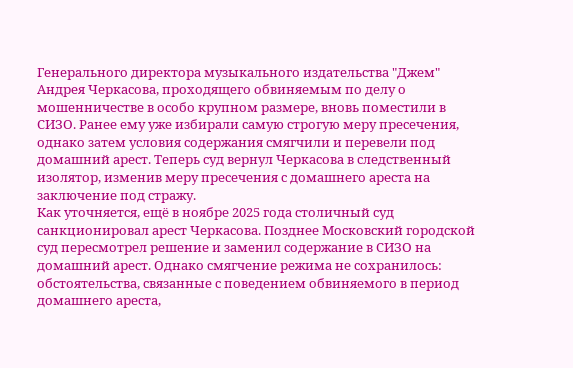Генерального директора музыкального издательства "Джем" Андрея Черкасова, проходящего обвиняемым по делу о мошенничестве в особо крупном размере, вновь поместили в СИЗО. Ранее ему уже избирали самую строгую меру пресечения, однако затем условия содержания смягчили и перевели под домашний арест. Теперь суд вернул Черкасова в следственный изолятор, изменив меру пресечения с домашнего ареста на заключение под стражу.
Как уточняется, ещё в ноябре 2025 года столичный суд санкционировал арест Черкасова. Позднее Московский городской суд пересмотрел решение и заменил содержание в СИЗО на домашний арест. Однако смягчение режима не сохранилось: обстоятельства, связанные с поведением обвиняемого в период домашнего ареста,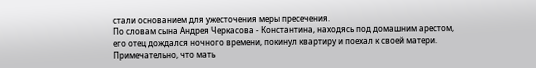стали основанием для ужесточения меры пресечения.
По словам сына Андрея Черкасова - Константина, находясь под домашним арестом, его отец дождался ночного времени, покинул квартиру и поехал к своей матери. Примечательно, что мать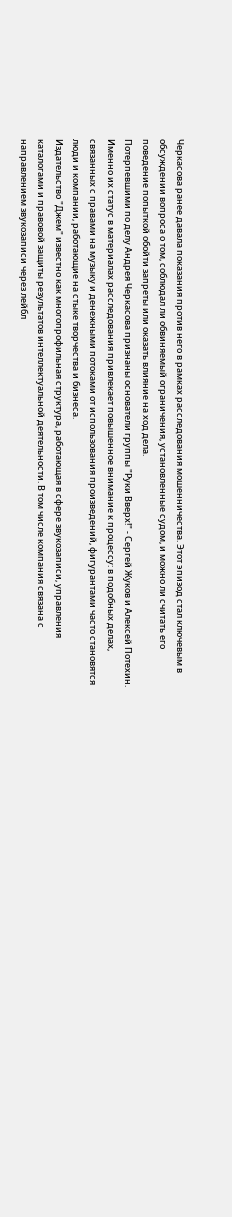Черкасова ранее давала показания против него в рамках расследования мошенничества. Этот эпизод стал ключевым в обсуждении вопроса о том, соблюдал ли обвиняемый ограничения, установленные судом, и можно ли считать его поведение попыткой обойти запреты или оказать влияние на ход дела.
Потерпевшими по делу Андрея Черкасова признаны основатели группы "Руки Вверх!" - Сергей Жуков и Алексей Потехин. Именно их статус в материалах расследования привлекает повышенное внимание к процессу: в подобных делах, связанных с правами на музыку и денежными потоками от использования произведений, фигурантами часто становятся люди и компании, работающие на стыке творчества и бизнеса.
Издательство "Джем" известно как многопрофильная структура, работающая в сфере звукозаписи, управления каталогами и правовой защиты результатов интеллектуальной деятельности. В том числе компания связана с направлением звукозаписи через лейбл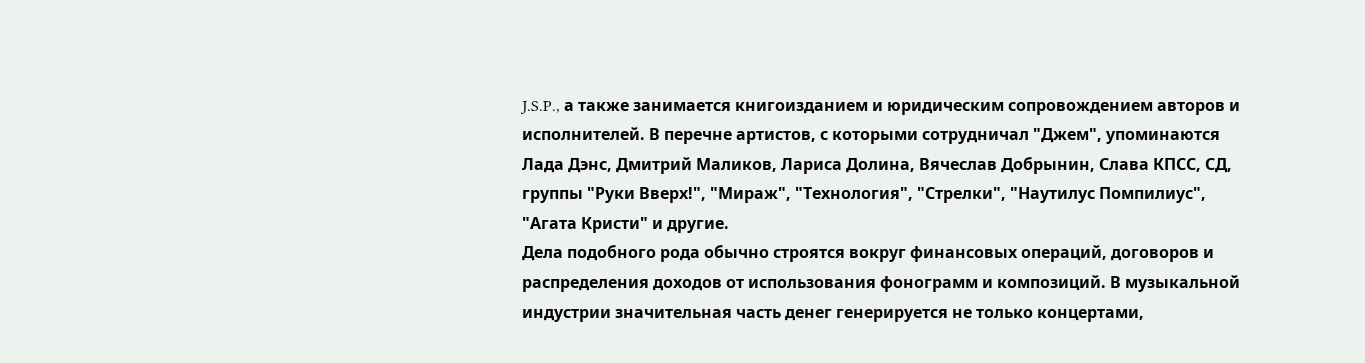J.S.P., а также занимается книгоизданием и юридическим сопровождением авторов и исполнителей. В перечне артистов, с которыми сотрудничал "Джем", упоминаются Лада Дэнс, Дмитрий Маликов, Лариса Долина, Вячеслав Добрынин, Слава КПСС, СД, группы "Руки Вверх!", "Мираж", "Технология", "Стрелки", "Наутилус Помпилиус", "Агата Кристи" и другие.
Дела подобного рода обычно строятся вокруг финансовых операций, договоров и распределения доходов от использования фонограмм и композиций. В музыкальной индустрии значительная часть денег генерируется не только концертами,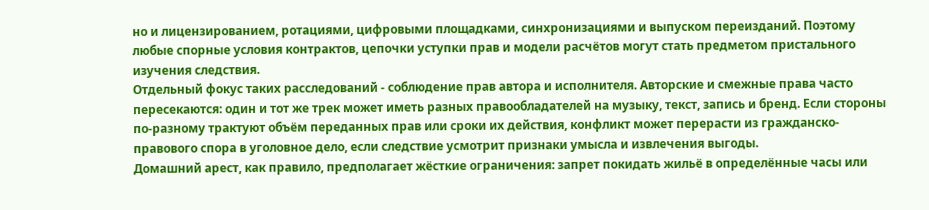но и лицензированием, ротациями, цифровыми площадками, синхронизациями и выпуском переизданий. Поэтому любые спорные условия контрактов, цепочки уступки прав и модели расчётов могут стать предметом пристального изучения следствия.
Отдельный фокус таких расследований - соблюдение прав автора и исполнителя. Авторские и смежные права часто пересекаются: один и тот же трек может иметь разных правообладателей на музыку, текст, запись и бренд. Если стороны по-разному трактуют объём переданных прав или сроки их действия, конфликт может перерасти из гражданско-правового спора в уголовное дело, если следствие усмотрит признаки умысла и извлечения выгоды.
Домашний арест, как правило, предполагает жёсткие ограничения: запрет покидать жильё в определённые часы или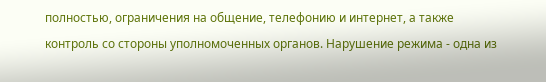полностью, ограничения на общение, телефонию и интернет, а также контроль со стороны уполномоченных органов. Нарушение режима - одна из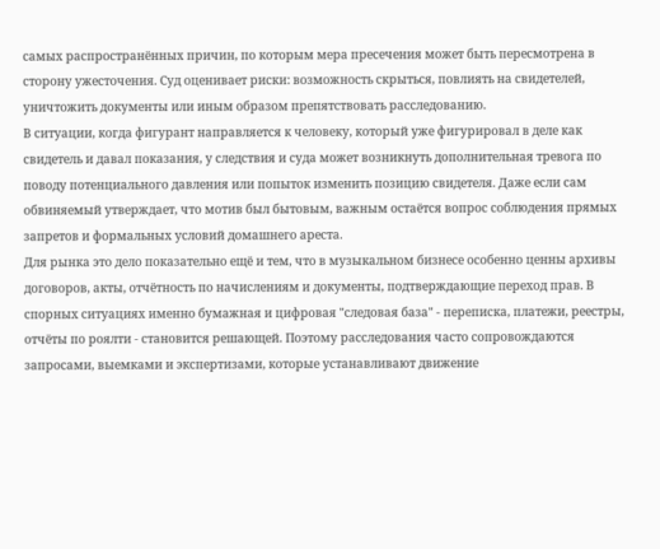самых распространённых причин, по которым мера пресечения может быть пересмотрена в сторону ужесточения. Суд оценивает риски: возможность скрыться, повлиять на свидетелей, уничтожить документы или иным образом препятствовать расследованию.
В ситуации, когда фигурант направляется к человеку, который уже фигурировал в деле как свидетель и давал показания, у следствия и суда может возникнуть дополнительная тревога по поводу потенциального давления или попыток изменить позицию свидетеля. Даже если сам обвиняемый утверждает, что мотив был бытовым, важным остаётся вопрос соблюдения прямых запретов и формальных условий домашнего ареста.
Для рынка это дело показательно ещё и тем, что в музыкальном бизнесе особенно ценны архивы договоров, акты, отчётность по начислениям и документы, подтверждающие переход прав. В спорных ситуациях именно бумажная и цифровая "следовая база" - переписка, платежи, реестры, отчёты по роялти - становится решающей. Поэтому расследования часто сопровождаются запросами, выемками и экспертизами, которые устанавливают движение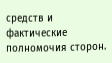средств и фактические полномочия сторон.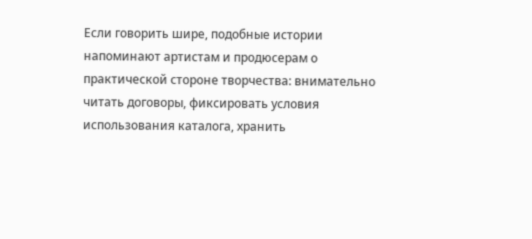Если говорить шире, подобные истории напоминают артистам и продюсерам о практической стороне творчества: внимательно читать договоры, фиксировать условия использования каталога, хранить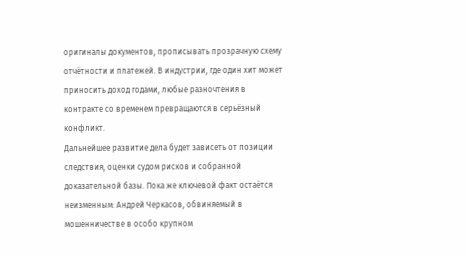оригиналы документов, прописывать прозрачную схему отчётности и платежей. В индустрии, где один хит может приносить доход годами, любые разночтения в контракте со временем превращаются в серьёзный конфликт.
Дальнейшее развитие дела будет зависеть от позиции следствия, оценки судом рисков и собранной доказательной базы. Пока же ключевой факт остаётся неизменным: Андрей Черкасов, обвиняемый в мошенничестве в особо крупном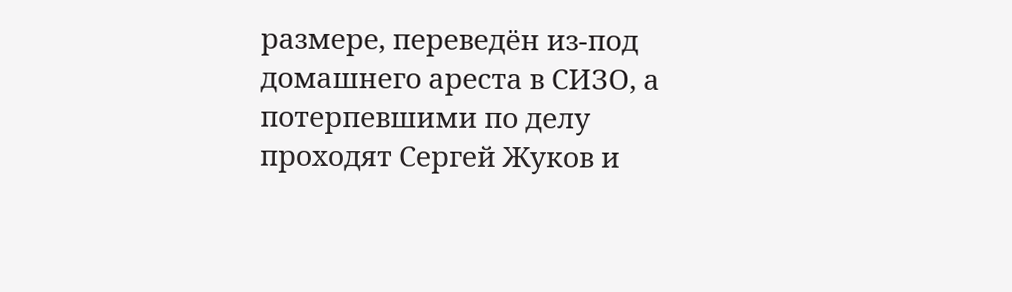размере, переведён из-под домашнего ареста в СИЗО, а потерпевшими по делу проходят Сергей Жуков и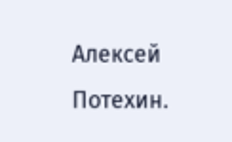Алексей Потехин.